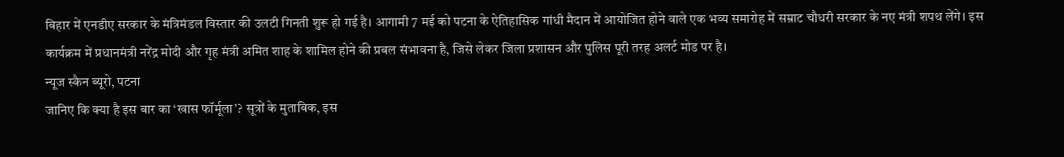बिहार में एनडीए सरकार के मंत्रिमंडल विस्तार की उलटी गिनती शुरू हो गई है। आगामी 7 मई को पटना के ऐतिहासिक गांधी मैदान में आयोजित होने वाले एक भव्य समारोह में सम्राट चौधरी सरकार के नए मंत्री शपथ लेंगे। इस कार्यक्रम में प्रधानमंत्री नरेंद्र मोदी और गृह मंत्री अमित शाह के शामिल होने की प्रबल संभावना है, जिसे लेकर जिला प्रशासन और पुलिस पूरी तरह अलर्ट मोड पर है।
न्यूज स्कैन ब्यूरो, पटना
जानिए कि क्या है इस बार का ‘खास फॉर्मूला’? सूत्रों के मुताबिक, इस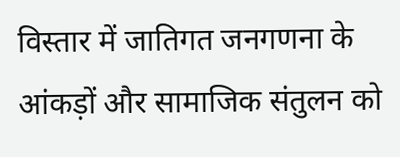विस्तार में जातिगत जनगणना के आंकड़ों और सामाजिक संतुलन को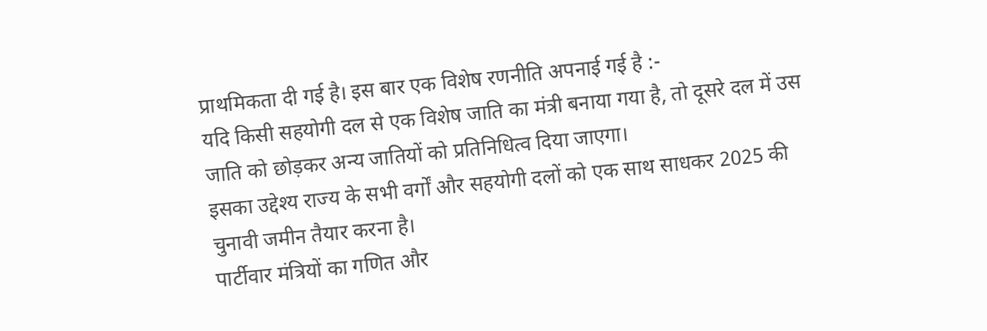प्राथमिकता दी गई है। इस बार एक विशेष रणनीति अपनाई गई है :-
यदि किसी सहयोगी दल से एक विशेष जाति का मंत्री बनाया गया है, तो दूसरे दल में उस जाति को छोड़कर अन्य जातियों को प्रतिनिधित्व दिया जाएगा।
इसका उद्देश्य राज्य के सभी वर्गों और सहयोगी दलों को एक साथ साधकर 2025 की चुनावी जमीन तैयार करना है।
पार्टीवार मंत्रियों का गणित और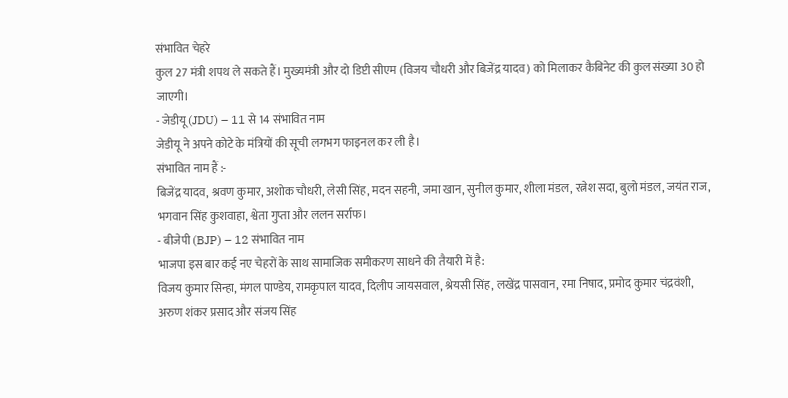संभावित चेहरे
कुल 27 मंत्री शपथ ले सकते हैं। मुख्यमंत्री और दो डिप्टी सीएम (विजय चौधरी और बिजेंद्र यादव) को मिलाकर कैबिनेट की कुल संख्या 30 हो जाएगी।
- जेडीयू (JDU) – 11 से 14 संभावित नाम
जेडीयू ने अपने कोटे के मंत्रियों की सूची लगभग फाइनल कर ली है।
संभावित नाम हैं :-
बिजेंद्र यादव, श्रवण कुमार, अशोक चौधरी, लेसी सिंह, मदन सहनी, जमा खान, सुनील कुमार, शीला मंडल, रत्नेश सदा, बुलो मंडल, जयंत राज, भगवान सिंह कुशवाहा, श्वेता गुप्ता और ललन सर्राफ।
- बीजेपी (BJP) – 12 संभावित नाम
भाजपा इस बार कई नए चेहरों के साथ सामाजिक समीकरण साधने की तैयारी में है:
विजय कुमार सिन्हा, मंगल पाण्डेय, रामकृपाल यादव, दिलीप जायसवाल, श्रेयसी सिंह, लखेंद्र पासवान, रमा निषाद, प्रमोद कुमार चंद्रवंशी, अरुण शंकर प्रसाद और संजय सिंह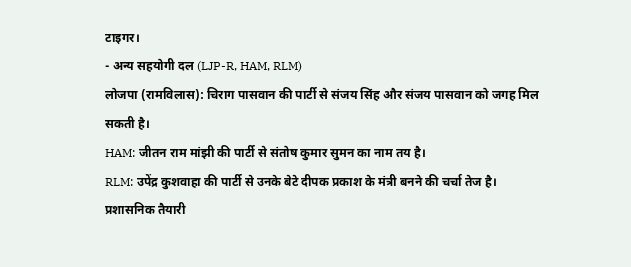टाइगर।
- अन्य सहयोगी दल (LJP-R, HAM, RLM)
लोजपा (रामविलास): चिराग पासवान की पार्टी से संजय सिंह और संजय पासवान को जगह मिल सकती है।
HAM: जीतन राम मांझी की पार्टी से संतोष कुमार सुमन का नाम तय है।
RLM: उपेंद्र कुशवाहा की पार्टी से उनके बेटे दीपक प्रकाश के मंत्री बनने की चर्चा तेज है।
प्रशासनिक तैयारी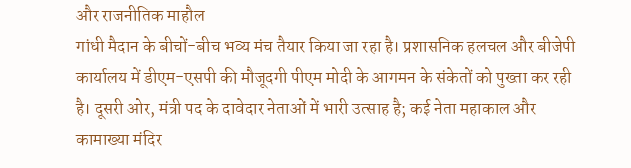और राजनीतिक माहौल
गांधी मैदान के बीचों-बीच भव्य मंच तैयार किया जा रहा है। प्रशासनिक हलचल और बीजेपी कार्यालय में डीएम-एसपी की मौजूदगी पीएम मोदी के आगमन के संकेतों को पुख्ता कर रही है। दूसरी ओर, मंत्री पद के दावेदार नेताओं में भारी उत्साह है; कई नेता महाकाल और कामाख्या मंदिर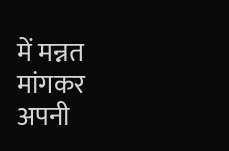में मन्नत मांगकर अपनी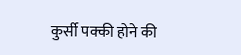कुर्सी पक्की होने की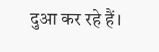दुआ कर रहे हैं।